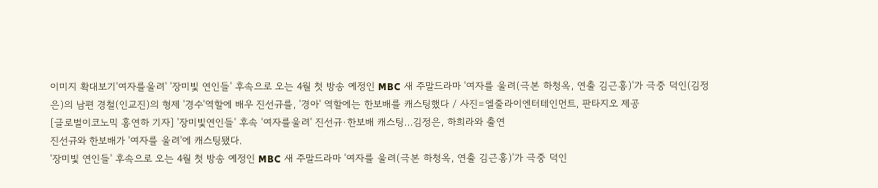이미지 확대보기'여자를울려' '장미빛 연인들' 후속으로 오는 4월 첫 방송 예정인 MBC 새 주말드라마 '여자를 울려(극본 하청옥, 연출 김근홍)'가 극중 덕인(김정은)의 남편 경철(인교진)의 형제 '경수'역할에 배우 진선규를, '경아' 역할에는 한보배를 캐스팅했다 / 사진=엘줄라이엔터테인먼트, 판타지오 제공
[글로벌이코노믹 홍연하 기자] '장미빛연인들' 후속 '여자를울려' 진선규·한보배 캐스팅…김정은, 하희라와 출연
진선규와 한보배가 '여자를 울려'에 캐스팅됐다.
'장미빛 연인들' 후속으로 오는 4월 첫 방송 예정인 MBC 새 주말드라마 '여자를 울려(극본 하청옥, 연출 김근홍)'가 극중 덕인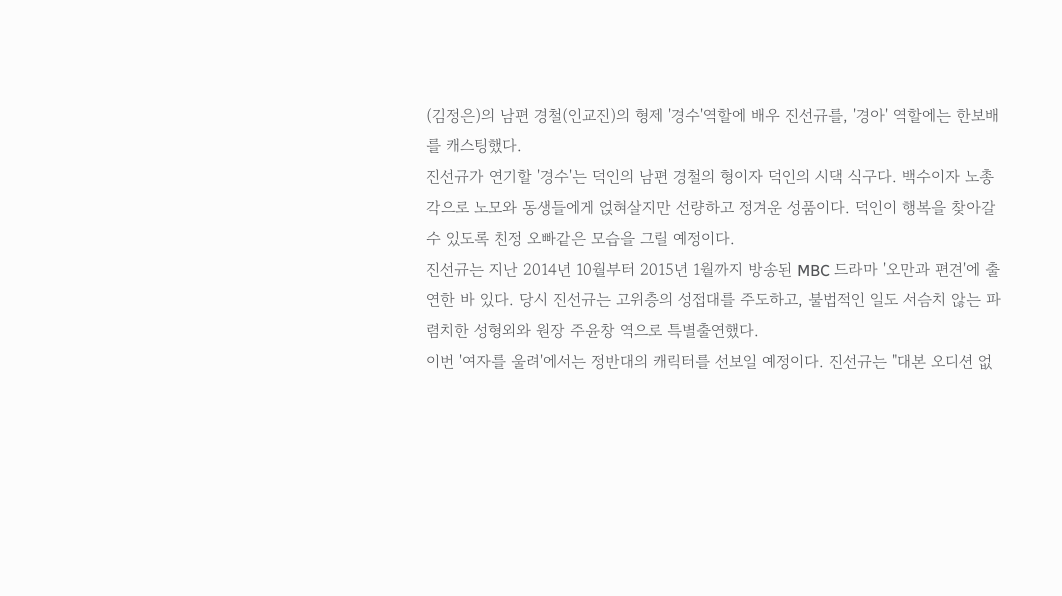(김정은)의 남편 경철(인교진)의 형제 '경수'역할에 배우 진선규를, '경아' 역할에는 한보배를 캐스팅했다.
진선규가 연기할 '경수'는 덕인의 남편 경철의 형이자 덕인의 시댁 식구다. 백수이자 노총각으로 노모와 동생들에게 얹혀살지만 선량하고 정겨운 성품이다. 덕인이 행복을 찾아갈 수 있도록 친정 오빠같은 모습을 그릴 예정이다.
진선규는 지난 2014년 10월부터 2015년 1월까지 방송된 MBC 드라마 '오만과 편견'에 출연한 바 있다. 당시 진선규는 고위층의 성접대를 주도하고, 불법적인 일도 서슴치 않는 파렴치한 성형외와 원장 주윤창 역으로 특별출연했다.
이번 '여자를 울려'에서는 정반대의 캐릭터를 선보일 예정이다. 진선규는 "대본 오디션 없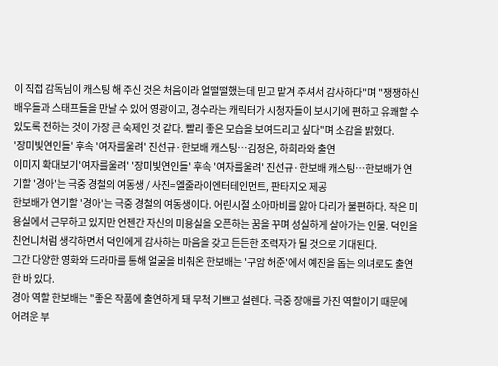이 직접 감독님이 캐스팅 해 주신 것은 처음이라 얼떨떨했는데 믿고 맡겨 주셔서 감사하다"며 "쟁쟁하신 배우들과 스태프들을 만날 수 있어 영광이고, 경수라는 캐릭터가 시청자들이 보시기에 편하고 유쾌할 수 있도록 전하는 것이 가장 큰 숙제인 것 같다. 빨리 좋은 모습을 보여드리고 싶다"며 소감을 밝혔다.
'장미빛연인들' 후속 '여자를울려' 진선규·한보배 캐스팅…김정은, 하희라와 출연
이미지 확대보기'여자를울려' '장미빛연인들' 후속 '여자를울려' 진선규·한보배 캐스팅…한보배가 연기할 '경아'는 극중 경철의 여동생 / 사진=엘줄라이엔터테인먼트, 판타지오 제공
한보배가 연기할 '경아'는 극중 경철의 여동생이다. 어린시절 소아마비를 앓아 다리가 불편하다. 작은 미용실에서 근무하고 있지만 언젠간 자신의 미용실을 오픈하는 꿈을 꾸며 성실하게 살아가는 인물. 덕인을 친언니처럼 생각하면서 덕인에게 감사하는 마음을 갖고 든든한 조력자가 될 것으로 기대된다.
그간 다양한 영화와 드라마를 통해 얼굴을 비춰온 한보배는 '구암 허준'에서 예진을 돕는 의녀로도 출연한 바 있다.
경아 역할 한보배는 "좋은 작품에 출연하게 돼 무척 기쁘고 설렌다. 극중 장애를 가진 역할이기 때문에 어려운 부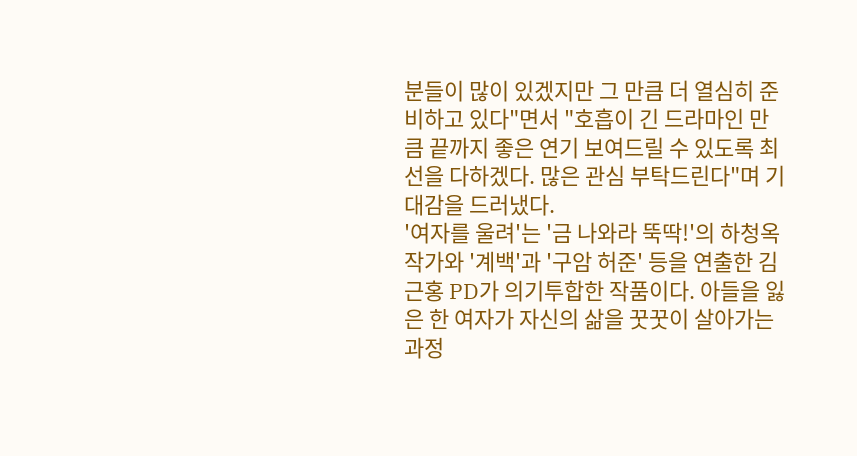분들이 많이 있겠지만 그 만큼 더 열심히 준비하고 있다"면서 "호흡이 긴 드라마인 만큼 끝까지 좋은 연기 보여드릴 수 있도록 최선을 다하겠다. 많은 관심 부탁드린다"며 기대감을 드러냈다.
'여자를 울려'는 '금 나와라 뚝딱!'의 하청옥 작가와 '계백'과 '구암 허준' 등을 연출한 김근홍 PD가 의기투합한 작품이다. 아들을 잃은 한 여자가 자신의 삶을 꿋꿋이 살아가는 과정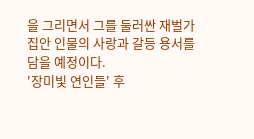을 그리면서 그를 둘러싼 재벌가 집안 인물의 사랑과 갈등 용서를 담을 예정이다.
'장미빛 연인들' 후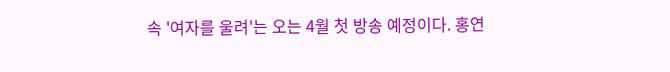속 '여자를 울려'는 오는 4월 첫 방송 예정이다. 홍연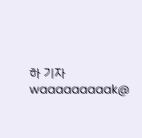하 기자 waaaaaaaaak@